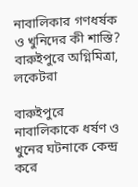নাবালিকার গণধর্ষক ও খুনিদের কী শাস্তি? বারুইপুরে অগ্নিমিত্রা, লকেটরা

বারুইপুরে নাবালিকাকে ধর্ষণ ও খুনের ঘটনাকে কেন্দ্র করে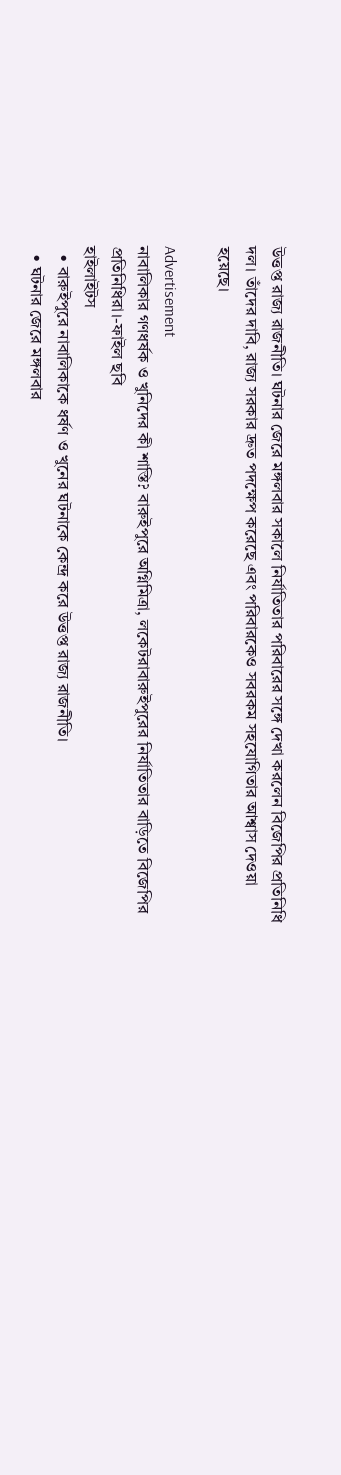উত্তপ্ত রাজ্য রাজনীতি। ঘটনার জেরে মঙ্গলবার সকালে নির্যাতিতার পরিবারের সঙ্গে দেখা করলেন বিজেপির প্রতিনিধি দল। তাঁদের দাবি, রাজ্য সরকার দ্রুত পদক্ষেপ করেছে এবং পরিবারকেও সবরকম সহযোগিতার আশ্বাস দেওয়া হয়েছে।

Advertisement
নাবালিকার গণধর্ষক ও খুনিদের কী শাস্তি? বারুইপুরে অগ্নিমিত্রা, লকেটরাবারুইপুরের নির্যাতিতার বাড়িতে বিজেপির প্রতিনিধিরা।-ফাইল ছবি
হাইলাইটস
  • বারুইপুরে নাবালিকাকে ধর্ষণ ও খুনের ঘটনাকে কেন্দ্র করে উত্তপ্ত রাজ্য রাজনীতি।
  • ঘটনার জেরে মঙ্গলবার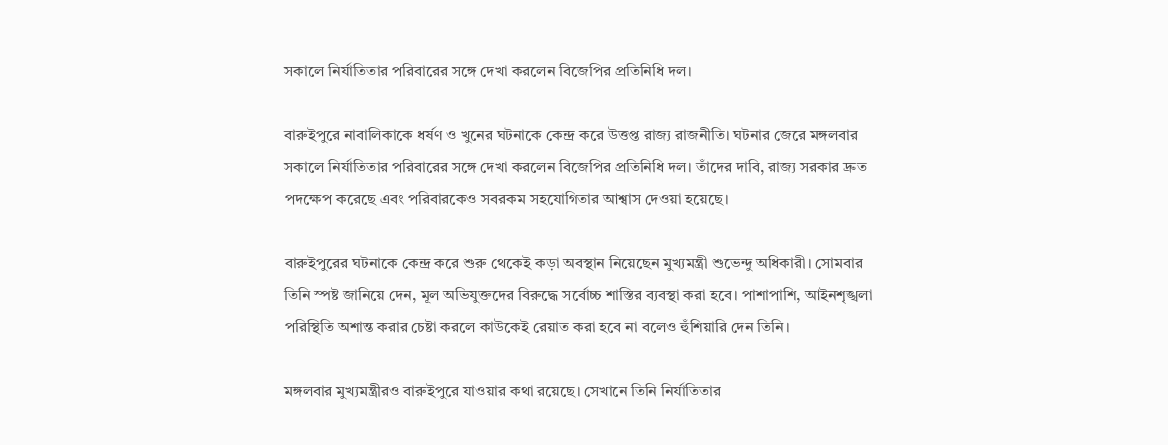সকালে নির্যাতিতার পরিবারের সঙ্গে দেখা করলেন বিজেপির প্রতিনিধি দল।

বারুইপুরে নাবালিকাকে ধর্ষণ ও খুনের ঘটনাকে কেন্দ্র করে উত্তপ্ত রাজ্য রাজনীতি। ঘটনার জেরে মঙ্গলবার সকালে নির্যাতিতার পরিবারের সঙ্গে দেখা করলেন বিজেপির প্রতিনিধি দল। তাঁদের দাবি, রাজ্য সরকার দ্রুত পদক্ষেপ করেছে এবং পরিবারকেও সবরকম সহযোগিতার আশ্বাস দেওয়া হয়েছে।

বারুইপুরের ঘটনাকে কেন্দ্র করে শুরু থেকেই কড়া অবস্থান নিয়েছেন মুখ্যমন্ত্রী শুভেন্দু অধিকারী। সোমবার তিনি স্পষ্ট জানিয়ে দেন, মূল অভিযুক্তদের বিরুদ্ধে সর্বোচ্চ শাস্তির ব্যবস্থা করা হবে। পাশাপাশি, আইনশৃঙ্খলা পরিস্থিতি অশান্ত করার চেষ্টা করলে কাউকেই রেয়াত করা হবে না বলেও হুঁশিয়ারি দেন তিনি।

মঙ্গলবার মুখ্যমন্ত্রীরও বারুইপুরে যাওয়ার কথা রয়েছে। সেখানে তিনি নির্যাতিতার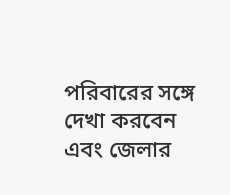পরিবারের সঙ্গে দেখা করবেন এবং জেলার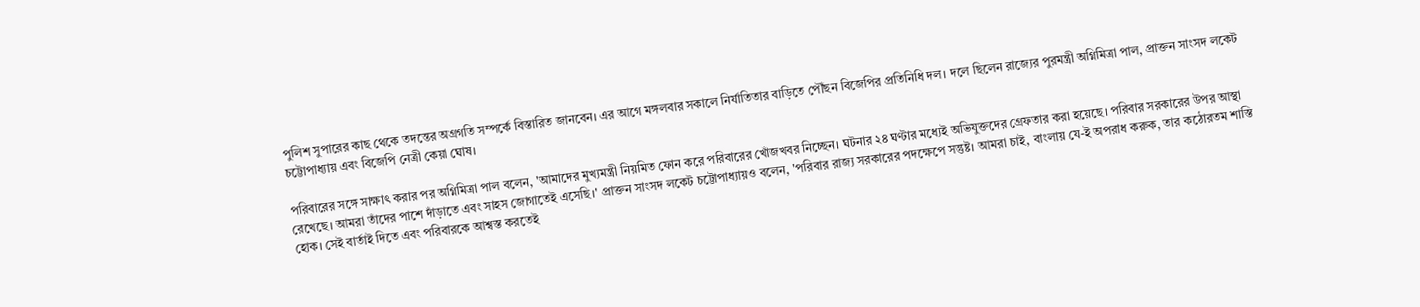পুলিশ সুপারের কাছ থেকে তদন্তের অগ্রগতি সম্পর্কে বিস্তারিত জানবেন। এর আগে মঙ্গলবার সকালে নির্যাতিতার বাড়িতে পৌঁছন বিজেপির প্রতিনিধি দল। দলে ছিলেন রাজ্যের পুরমন্ত্রী অগ্নিমিত্রা পাল, প্রাক্তন সাংসদ লকেট চট্টোপাধ্যায় এবং বিজেপি নেত্রী কেয়া ঘোষ।

পরিবারের সঙ্গে সাক্ষাৎ করার পর অগ্নিমিত্রা পাল বলেন, 'আমাদের মুখ্যমন্ত্রী নিয়মিত ফোন করে পরিবারের খোঁজখবর নিচ্ছেন। ঘটনার ২৪ ঘণ্টার মধ্যেই অভিযুক্তদের গ্রেফতার করা হয়েছে। পরিবার সরকারের উপর আস্থা রেখেছে। আমরা তাঁদের পাশে দাঁড়াতে এবং সাহস জোগাতেই এসেছি।' প্রাক্তন সাংসদ লকেট চট্টোপাধ্যায়ও বলেন, 'পরিবার রাজ্য সরকারের পদক্ষেপে সন্তুষ্ট। আমরা চাই, বাংলায় যে-ই অপরাধ করুক, তার কঠোরতম শাস্তি হোক। সেই বার্তাই দিতে এবং পরিবারকে আশ্বস্ত করতেই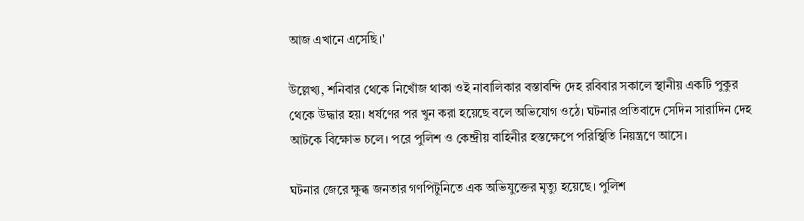আজ এখানে এসেছি।'

উল্লেখ্য, শনিবার থেকে নিখোঁজ থাকা ওই নাবালিকার বস্তাবন্দি দেহ রবিবার সকালে স্থানীয় একটি পুকুর থেকে উদ্ধার হয়। ধর্ষণের পর খুন করা হয়েছে বলে অভিযোগ ওঠে। ঘটনার প্রতিবাদে সেদিন সারাদিন দেহ আটকে বিক্ষোভ চলে। পরে পুলিশ ও কেন্দ্রীয় বাহিনীর হস্তক্ষেপে পরিস্থিতি নিয়ন্ত্রণে আসে।

ঘটনার জেরে ক্ষুব্ধ জনতার গণপিটুনিতে এক অভিযুক্তের মৃত্যু হয়েছে। পুলিশ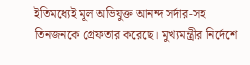ইতিমধ্যেই মূল অভিযুক্ত আনন্দ সর্দার-সহ তিনজনকে গ্রেফতার করেছে। মুখ্যমন্ত্রীর নির্দেশে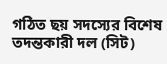গঠিত ছয় সদস্যের বিশেষ তদন্তকারী দল (সিট)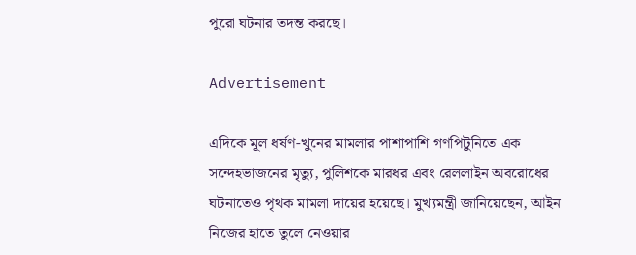পুরো ঘটনার তদন্ত করছে।

Advertisement

এদিকে মূল ধর্ষণ-খুনের মামলার পাশাপাশি গণপিটুনিতে এক সন্দেহভাজনের মৃত্যু, পুলিশকে মারধর এবং রেললাইন অবরোধের ঘটনাতেও পৃথক মামলা দায়ের হয়েছে। মুখ্যমন্ত্রী জানিয়েছেন, আইন নিজের হাতে তুলে নেওয়ার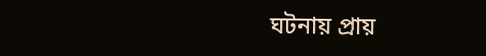ঘটনায় প্রায়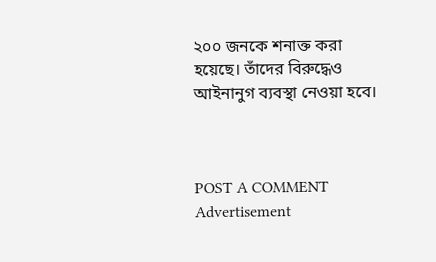২০০ জনকে শনাক্ত করা হয়েছে। তাঁদের বিরুদ্ধেও আইনানুগ ব্যবস্থা নেওয়া হবে।



POST A COMMENT
Advertisement